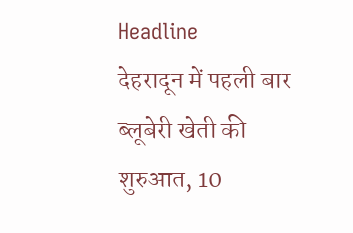Headline
देहरादून में पहली बार ब्लूबेरी खेती की शुरुआत, 10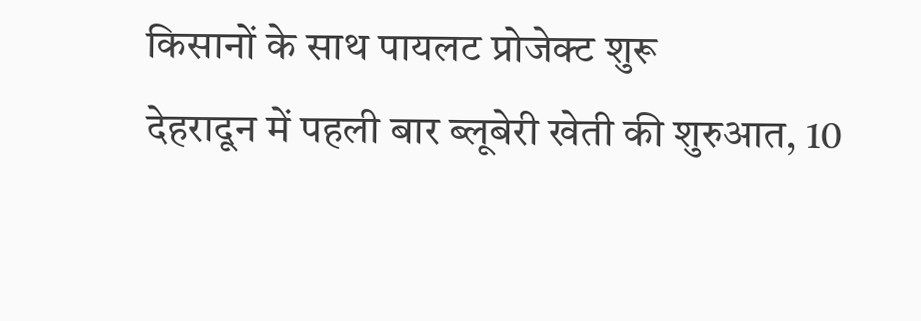किसानों के साथ पायलट प्रोजेक्ट शुरू
देहरादून में पहली बार ब्लूबेरी खेती की शुरुआत, 10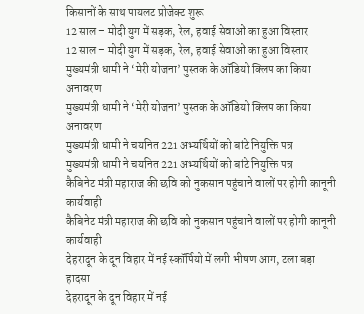किसानों के साथ पायलट प्रोजेक्ट शुरू
12 साल – मोदी युग में सड़क, रेल, हवाई सेवाओं का हुआ विस्तार
12 साल – मोदी युग में सड़क, रेल, हवाई सेवाओं का हुआ विस्तार
मुख्यमंत्री धामी ने ‘मेरी योजना’ पुस्तक के ऑडियो क्लिप का किया अनावरण
मुख्यमंत्री धामी ने ‘मेरी योजना’ पुस्तक के ऑडियो क्लिप का किया अनावरण
मुख्यमंत्री धामी ने चयनित 221 अभ्यर्थियों को बांटे नियुक्ति पत्र
मुख्यमंत्री धामी ने चयनित 221 अभ्यर्थियों को बांटे नियुक्ति पत्र
कैबिनेट मंत्री महाराज की छवि को नुकसान पहुंचाने वालों पर होगी कानूनी कार्यवाही
कैबिनेट मंत्री महाराज की छवि को नुकसान पहुंचाने वालों पर होगी कानूनी कार्यवाही
देहरादून के दून विहार में नई स्कॉर्पियो में लगी भीषण आग, टला बड़ा हादसा
देहरादून के दून विहार में नई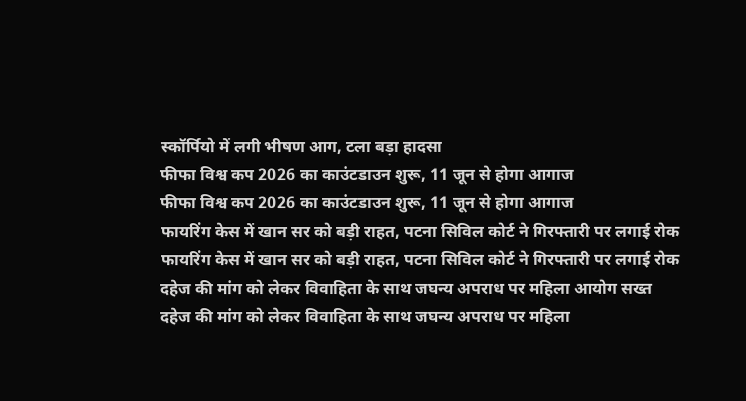स्कॉर्पियो में लगी भीषण आग, टला बड़ा हादसा
फीफा विश्व कप 2026 का काउंटडाउन शुरू, 11 जून से होगा आगाज
फीफा विश्व कप 2026 का काउंटडाउन शुरू, 11 जून से होगा आगाज
फायरिंग केस में खान सर को बड़ी राहत, पटना सिविल कोर्ट ने गिरफ्तारी पर लगाई रोक
फायरिंग केस में खान सर को बड़ी राहत, पटना सिविल कोर्ट ने गिरफ्तारी पर लगाई रोक
दहेज की मांग को लेकर विवाहिता के साथ जघन्य अपराध पर महिला आयोग सख्त
दहेज की मांग को लेकर विवाहिता के साथ जघन्य अपराध पर महिला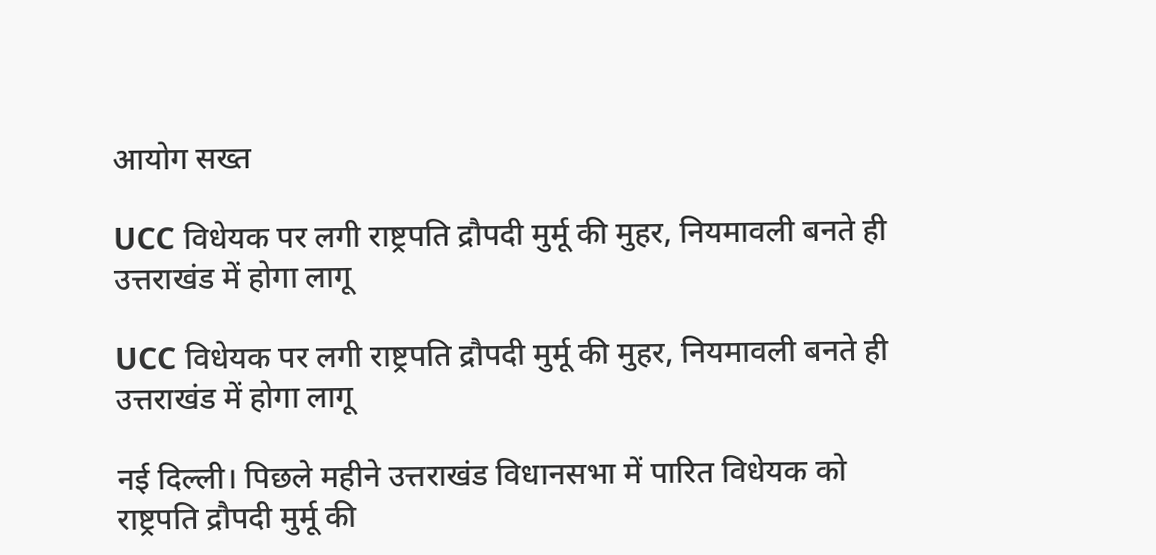आयोग सख्त

UCC विधेयक पर लगी राष्ट्रपति द्रौपदी मुर्मू की मुहर, नियमावली बनते ही उत्तराखंड में होगा लागू

UCC विधेयक पर लगी राष्ट्रपति द्रौपदी मुर्मू की मुहर, नियमावली बनते ही उत्तराखंड में होगा लागू

नई दिल्ली। पिछले महीने उत्तराखंड विधानसभा में पारित विधेयक को राष्ट्रपति द्रौपदी मुर्मू की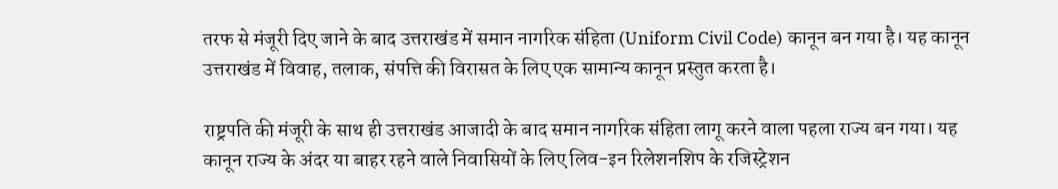तरफ से मंजूरी दिए जाने के बाद उत्तराखंड में समान नागरिक संहिता (Uniform Civil Code) कानून बन गया है। यह कानून उत्तराखंड में विवाह, तलाक, संपत्ति की विरासत के लिए एक सामान्य कानून प्रस्तुत करता है।

राष्ट्रपति की मंजूरी के साथ ही उत्तराखंड आजादी के बाद समान नागरिक संहिता लागू करने वाला पहला राज्य बन गया। यह कानून राज्य के अंदर या बाहर रहने वाले निवासियों के लिए लिव-इन रिलेशनशिप के रजिस्ट्रेशन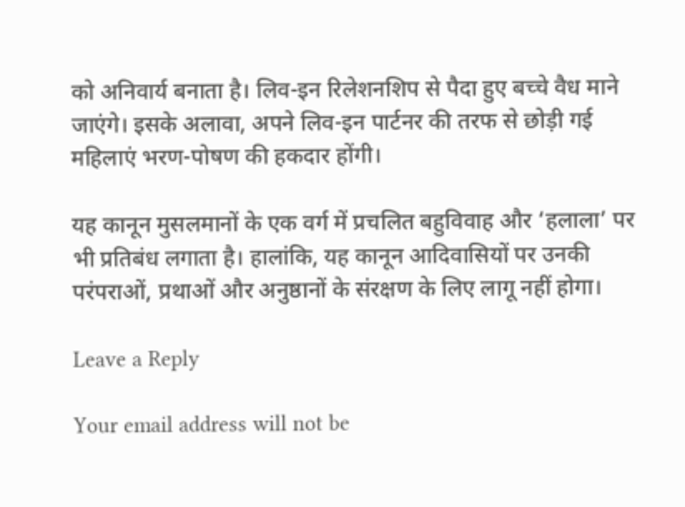को अनिवार्य बनाता है। लिव-इन रिलेशनशिप से पैदा हुए बच्चे वैध माने जाएंगे। इसके अलावा, अपने लिव-इन पार्टनर की तरफ से छोड़ी गई महिलाएं भरण-पोषण की हकदार होंगी।

यह कानून मुसलमानों के एक वर्ग में प्रचलित बहुविवाह और ‘हलाला’ पर भी प्रतिबंध लगाता है। हालांकि, यह कानून आदिवासियों पर उनकी परंपराओं, प्रथाओं और अनुष्ठानों के संरक्षण के लिए लागू नहीं होगा।

Leave a Reply

Your email address will not be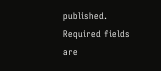published. Required fields are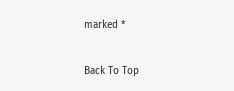marked *

Back To Top